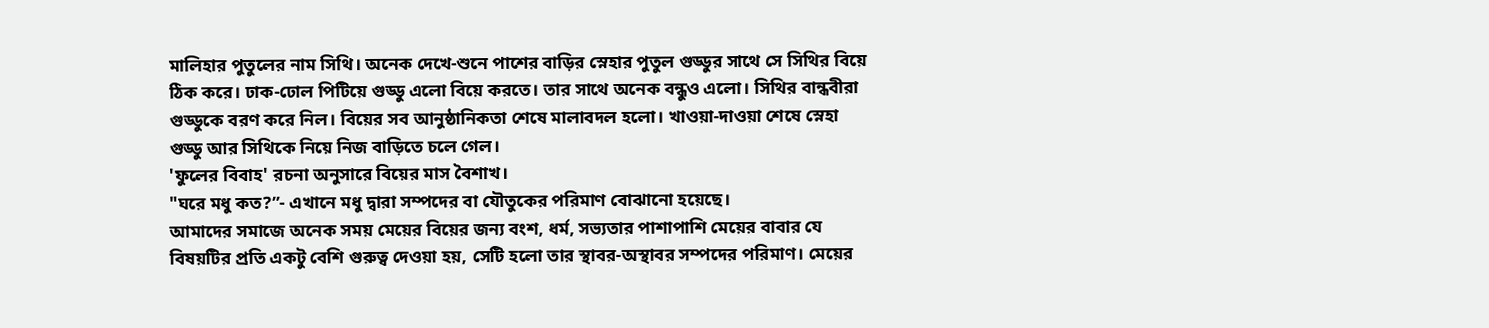মালিহার পুতুলের নাম সিথি। অনেক দেখে-শুনে পাশের বাড়ির স্নেহার পুতুল গুড্ডুর সাথে সে সিথির বিয়ে ঠিক করে। ঢাক-ঢোল পিটিয়ে গুড্ডু এলো বিয়ে করতে। তার সাথে অনেক বন্ধুও এলো। সিথির বান্ধবীরা গুড্ডুকে বরণ করে নিল। বিয়ের সব আনুষ্ঠানিকতা শেষে মালাবদল হলো। খাওয়া-দাওয়া শেষে স্নেহা গুড্ডু আর সিথিকে নিয়ে নিজ বাড়িতে চলে গেল।
'ফুলের বিবাহ' রচনা অনুসারে বিয়ের মাস বৈশাখ।
"ঘরে মধু কত?”- এখানে মধু দ্বারা সম্পদের বা যৌতুকের পরিমাণ বোঝানো হয়েছে।
আমাদের সমাজে অনেক সময় মেয়ের বিয়ের জন্য বংশ, ধর্ম, সভ্যতার পাশাপাশি মেয়ের বাবার যে বিষয়টির প্রতি একটু বেশি গুরুত্ব দেওয়া হয়, সেটি হলো তার স্থাবর-অস্থাবর সম্পদের পরিমাণ। মেয়ের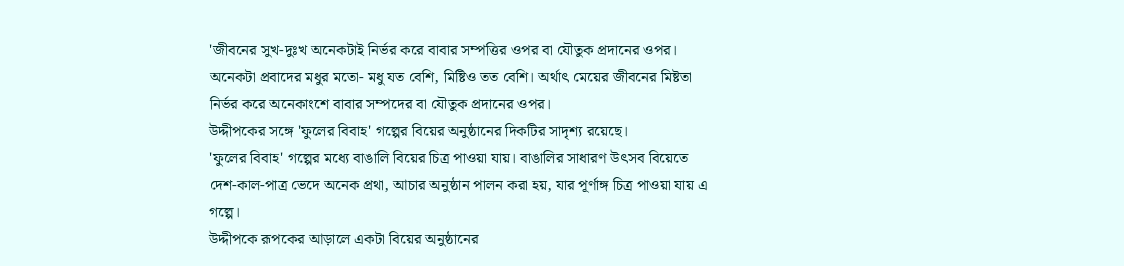'জীবনের সুখ-দুঃখ অনেকটাই নির্ভর করে বাবার সম্পত্তির ওপর বা যৌতুক প্রদানের ওপর। অনেকটা প্রবাদের মধুর মতো- মধু যত বেশি, মিষ্টিও তত বেশি। অর্থাৎ মেয়ের জীবনের মিষ্টতা নির্ভর করে অনেকাংশে বাবার সম্পদের বা যৌতুক প্রদানের ওপর।
উদ্দীপকের সঙ্গে 'ফুলের বিবাহ' গল্পের বিয়ের অনুষ্ঠানের দিকটির সাদৃশ্য রয়েছে।
'ফুলের বিবাহ' গল্পের মধ্যে বাঙালি বিয়ের চিত্র পাওয়া যায়। বাঙালির সাধারণ উৎসব বিয়েতে দেশ-কাল-পাত্র ভেদে অনেক প্রথা, আচার অনুষ্ঠান পালন করা হয়, যার পূর্ণাঙ্গ চিত্র পাওয়া যায় এ গল্পে।
উদ্দীপকে রূপকের আড়ালে একটা বিয়ের অনুষ্ঠানের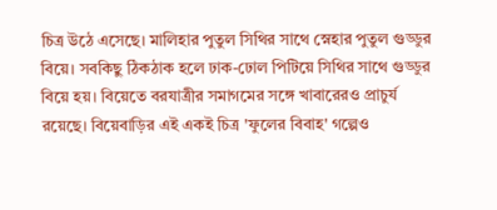চিত্র উঠে এসেছে। মালিহার পুতুল সিথির সাথে স্নেহার পুতুল গুড্ডুর বিয়ে। সবকিছু ঠিকঠাক হলে ঢাক-ঢোল পিটিয়ে সিথির সাথে গুড্ডুর বিয়ে হয়। বিয়েতে বরযাত্রীর সমাগমের সঙ্গে খাবারেরও প্রাচুর্য রয়েছে। বিয়েবাড়ির এই একই চিত্র 'ফুলের বিবাহ' গল্পেও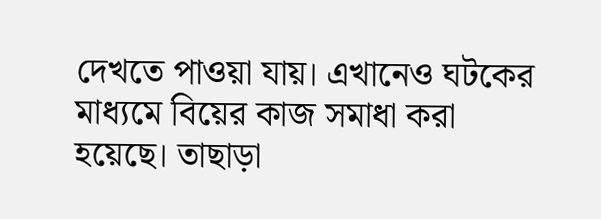দেখতে পাওয়া যায়। এখানেও ঘটকের মাধ্যমে বিয়ের কাজ সমাধা করা হয়েছে। তাছাড়া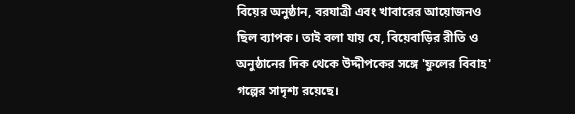বিয়ের অনুষ্ঠান, বরযাত্রী এবং খাবারের আয়োজনও ছিল ব্যাপক। তাই বলা যায় যে, বিয়েবাড়ির রীতি ও অনুষ্ঠানের দিক থেকে উদ্দীপকের সঙ্গে 'ফুলের বিবাহ' গল্পের সাদৃশ্য রয়েছে।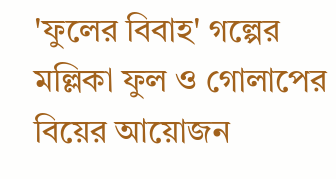'ফুলের বিবাহ' গল্পের মল্লিকা ফুল ও গোলাপের বিয়ের আয়োজন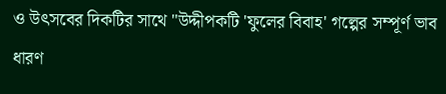ও উৎসবের দিকটির সাথে "উদ্দীপকটি 'ফুলের বিবাহ' গল্পের সম্পূর্ণ ভাব ধারণ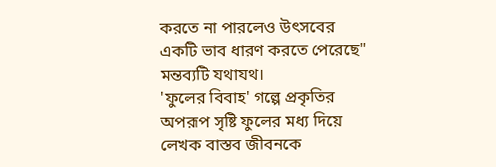করতে না পারলেও উৎসবের একটি ভাব ধারণ করতে পেরেছে" মন্তব্যটি যথাযথ।
'ফুলের বিবাহ' গল্পে প্রকৃতির অপরূপ সৃষ্টি ফুলের মধ্য দিয়ে লেখক বাস্তব জীবনকে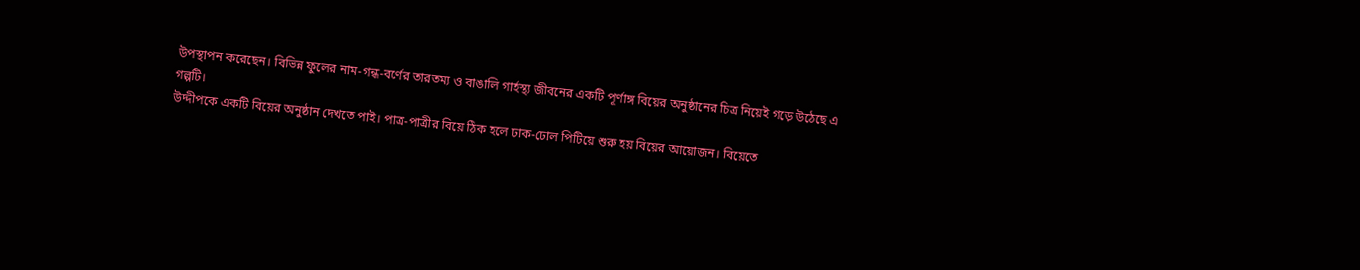উপস্থাপন করেছেন। বিভিন্ন ফুলের নাম-গন্ধ-বর্ণের তারতম্য ও বাঙালি গার্হস্থ্য জীবনের একটি পূর্ণাঙ্গ বিয়ের অনুষ্ঠানের চিত্র নিয়েই গড়ে উঠেছে এ গল্পটি।
উদ্দীপকে একটি বিয়ের অনুষ্ঠান দেখতে পাই। পাত্র-পাত্রীর বিয়ে ঠিক হলে ঢাক-ঢোল পিটিয়ে শুরু হয় বিয়ের আয়োজন। বিয়েতে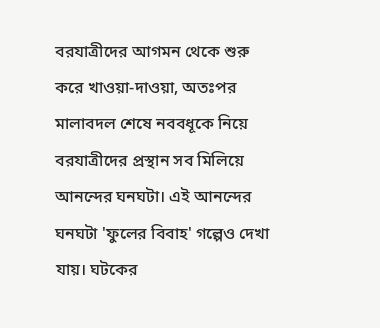বরযাত্রীদের আগমন থেকে শুরু করে খাওয়া-দাওয়া, অতঃপর মালাবদল শেষে নববধূকে নিয়ে বরযাত্রীদের প্রস্থান সব মিলিয়ে আনন্দের ঘনঘটা। এই আনন্দের ঘনঘটা 'ফুলের বিবাহ' গল্পেও দেখা যায়। ঘটকের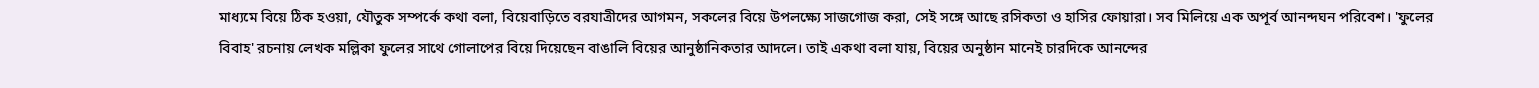মাধ্যমে বিয়ে ঠিক হওয়া, যৌতুক সম্পর্কে কথা বলা, বিয়েবাড়িতে বরযাত্রীদের আগমন, সকলের বিয়ে উপলক্ষ্যে সাজগোজ করা, সেই সঙ্গে আছে রসিকতা ও হাসির ফোয়ারা। সব মিলিয়ে এক অপূর্ব আনন্দঘন পরিবেশ। 'ফুলের বিবাহ' রচনায় লেখক মল্লিকা ফুলের সাথে গোলাপের বিয়ে দিয়েছেন বাঙালি বিয়ের আনুষ্ঠানিকতার আদলে। তাই একথা বলা যায়, বিয়ের অনুষ্ঠান মানেই চারদিকে আনন্দের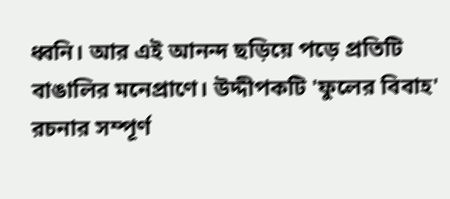ধ্বনি। আর এই আনন্দ ছড়িয়ে পড়ে প্রতিটি বাঙালির মনেপ্রাণে। উদ্দীপকটি 'ফুলের বিবাহ' রচনার সম্পূর্ণ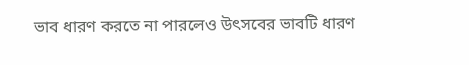ভাব ধারণ করতে না পারলেও উৎসবের ভাবটি ধারণ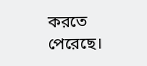করতে পেরেছে।